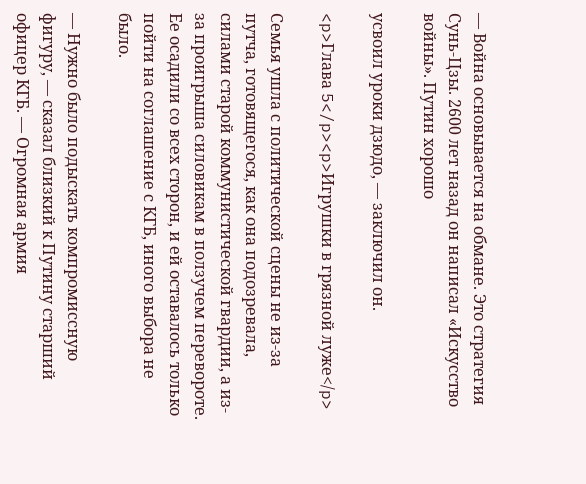— Война основывается на обмане. Это стратегия Сунь-Цзы. 2600 лет назад он написал «Искусство войны». Путин хорошо

усвоил уроки дзюдо, — заключил он.

<p>Глава 5</p><p>Игрушки в грязной луже</p>

Семья ушла с политической сцены не из-за путча, готовящегося, как она подозревала, силами старой коммунистической гвардии, а из-за проигрыша силовикам в ползучем перевороте. Ее осадили со всех сторон, и ей оставалось только пойти на соглашение с КГБ, иного выбора не было.

— Нужно было подыскать компромиссную фигуру, — сказал близкий к Путину старший офицер КГБ. — Огромная армия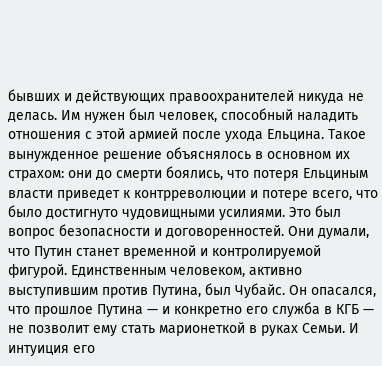бывших и действующих правоохранителей никуда не делась. Им нужен был человек, способный наладить отношения с этой армией после ухода Ельцина. Такое вынужденное решение объяснялось в основном их страхом: они до смерти боялись, что потеря Ельциным власти приведет к контрреволюции и потере всего, что было достигнуто чудовищными усилиями. Это был вопрос безопасности и договоренностей. Они думали, что Путин станет временной и контролируемой фигурой. Единственным человеком, активно выступившим против Путина, был Чубайс. Он опасался, что прошлое Путина — и конкретно его служба в КГБ — не позволит ему стать марионеткой в руках Семьи. И интуиция его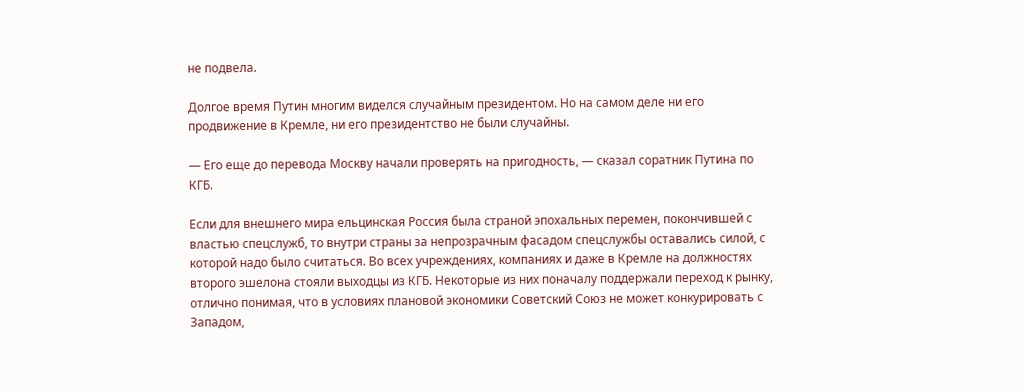не подвела.

Долгое время Путин многим виделся случайным президентом. Но на самом деле ни его продвижение в Кремле, ни его президентство не были случайны.

— Его еще до перевода Москву начали проверять на пригодность, — сказал соратник Путина по КГБ.

Если для внешнего мира ельцинская Россия была страной эпохальных перемен, покончившей с властью спецслужб, то внутри страны за непрозрачным фасадом спецслужбы оставались силой, с которой надо было считаться. Во всех учреждениях, компаниях и даже в Кремле на должностях второго эшелона стояли выходцы из КГБ. Некоторые из них поначалу поддержали переход к рынку, отлично понимая, что в условиях плановой экономики Советский Союз не может конкурировать с Западом,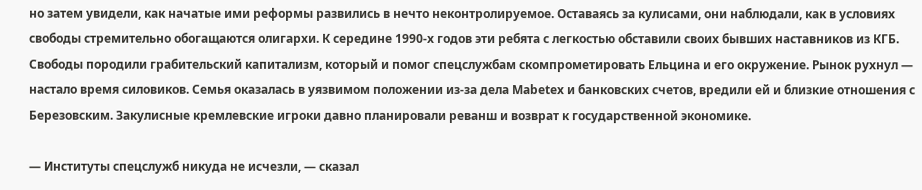но затем увидели, как начатые ими реформы развились в нечто неконтролируемое. Оставаясь за кулисами, они наблюдали, как в условиях свободы стремительно обогащаются олигархи. К середине 1990-х годов эти ребята с легкостью обставили своих бывших наставников из КГБ. Свободы породили грабительский капитализм, который и помог спецслужбам скомпрометировать Ельцина и его окружение. Рынок рухнул — настало время силовиков. Семья оказалась в уязвимом положении из-за дела Mabetex и банковских счетов, вредили ей и близкие отношения с Березовским. Закулисные кремлевские игроки давно планировали реванш и возврат к государственной экономике.

— Институты спецслужб никуда не исчезли, — сказал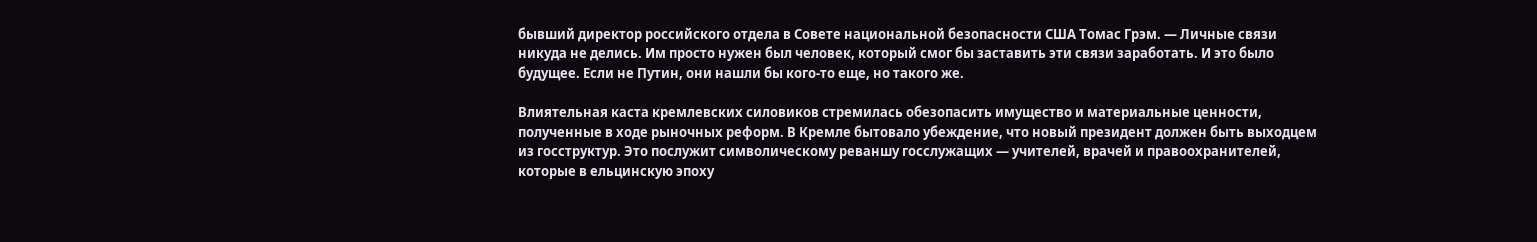бывший директор российского отдела в Совете национальной безопасности США Томас Грэм. — Личные связи никуда не делись. Им просто нужен был человек, который смог бы заставить эти связи заработать. И это было будущее. Если не Путин, они нашли бы кого-то еще, но такого же.

Влиятельная каста кремлевских силовиков стремилась обезопасить имущество и материальные ценности, полученные в ходе рыночных реформ. В Кремле бытовало убеждение, что новый президент должен быть выходцем из госструктур. Это послужит символическому реваншу госслужащих — учителей, врачей и правоохранителей, которые в ельцинскую эпоху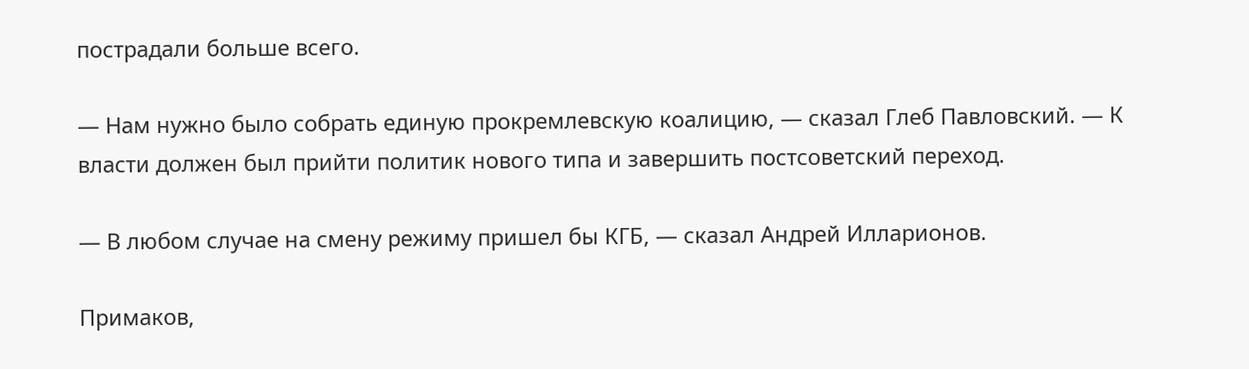пострадали больше всего.

— Нам нужно было собрать единую прокремлевскую коалицию, — сказал Глеб Павловский. — К власти должен был прийти политик нового типа и завершить постсоветский переход.

— В любом случае на смену режиму пришел бы КГБ, — сказал Андрей Илларионов.

Примаков,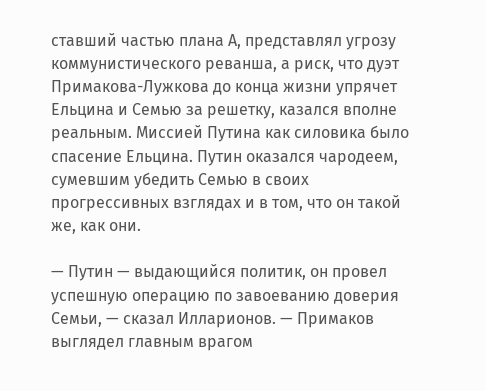ставший частью плана А, представлял угрозу коммунистического реванша, а риск, что дуэт Примакова-Лужкова до конца жизни упрячет Ельцина и Семью за решетку, казался вполне реальным. Миссией Путина как силовика было спасение Ельцина. Путин оказался чародеем, сумевшим убедить Семью в своих прогрессивных взглядах и в том, что он такой же, как они.

— Путин — выдающийся политик, он провел успешную операцию по завоеванию доверия Семьи, — сказал Илларионов. — Примаков выглядел главным врагом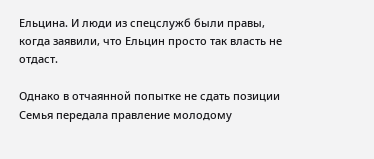Ельцина. И люди из спецслужб были правы, когда заявили, что Ельцин просто так власть не отдаст.

Однако в отчаянной попытке не сдать позиции Семья передала правление молодому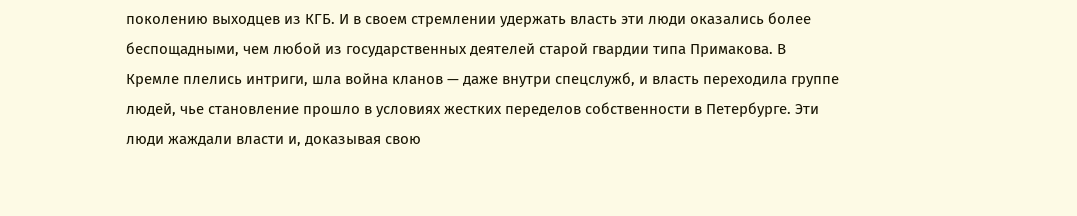поколению выходцев из КГБ. И в своем стремлении удержать власть эти люди оказались более беспощадными, чем любой из государственных деятелей старой гвардии типа Примакова. В Кремле плелись интриги, шла война кланов — даже внутри спецслужб, и власть переходила группе людей, чье становление прошло в условиях жестких переделов собственности в Петербурге. Эти люди жаждали власти и, доказывая свою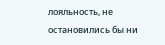лояльность, не остановились бы ни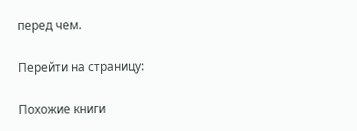перед чем.

Перейти на страницу:

Похожие книги